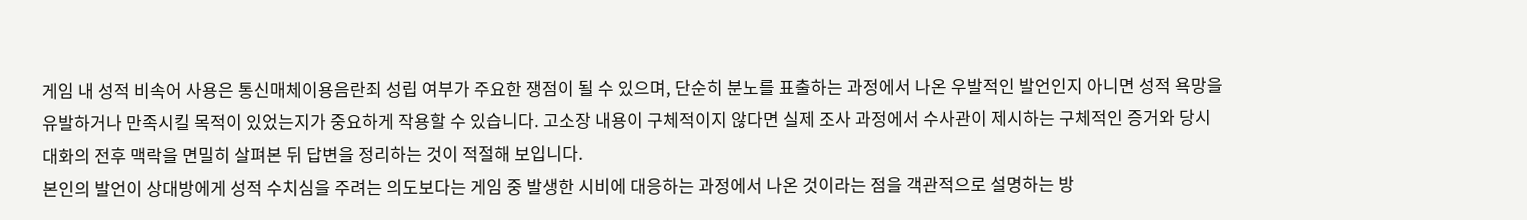게임 내 성적 비속어 사용은 통신매체이용음란죄 성립 여부가 주요한 쟁점이 될 수 있으며, 단순히 분노를 표출하는 과정에서 나온 우발적인 발언인지 아니면 성적 욕망을 유발하거나 만족시킬 목적이 있었는지가 중요하게 작용할 수 있습니다. 고소장 내용이 구체적이지 않다면 실제 조사 과정에서 수사관이 제시하는 구체적인 증거와 당시 대화의 전후 맥락을 면밀히 살펴본 뒤 답변을 정리하는 것이 적절해 보입니다.
본인의 발언이 상대방에게 성적 수치심을 주려는 의도보다는 게임 중 발생한 시비에 대응하는 과정에서 나온 것이라는 점을 객관적으로 설명하는 방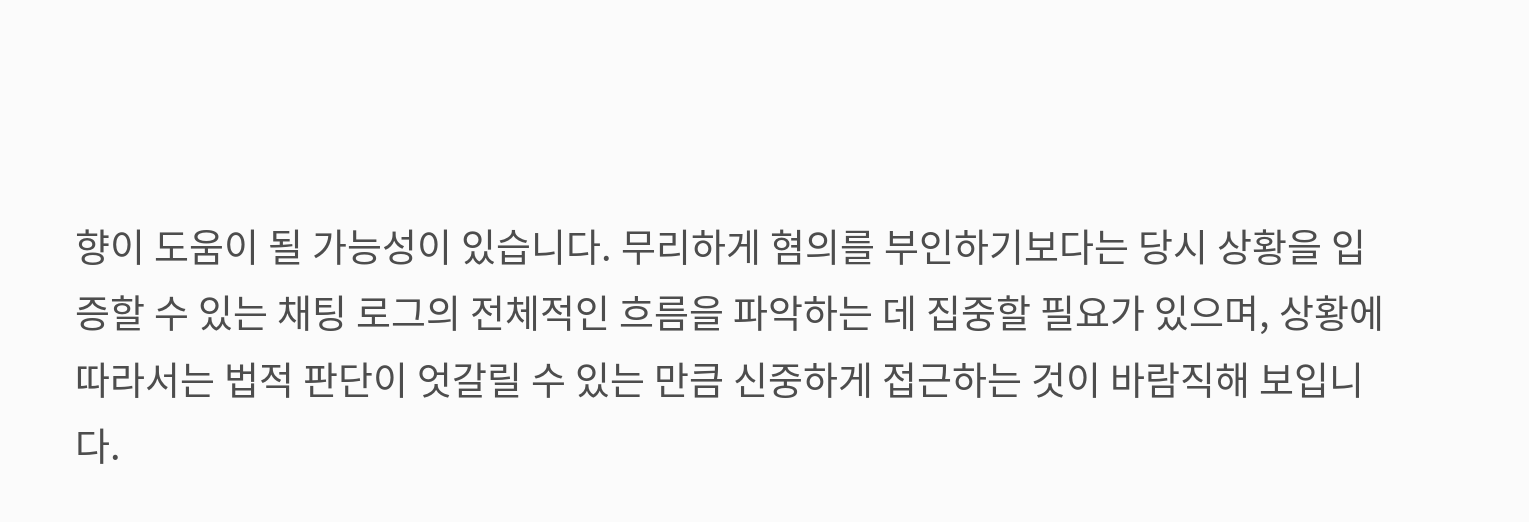향이 도움이 될 가능성이 있습니다. 무리하게 혐의를 부인하기보다는 당시 상황을 입증할 수 있는 채팅 로그의 전체적인 흐름을 파악하는 데 집중할 필요가 있으며, 상황에 따라서는 법적 판단이 엇갈릴 수 있는 만큼 신중하게 접근하는 것이 바람직해 보입니다.